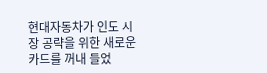현대자동차가 인도 시장 공략을 위한 새로운 카드를 꺼내 들었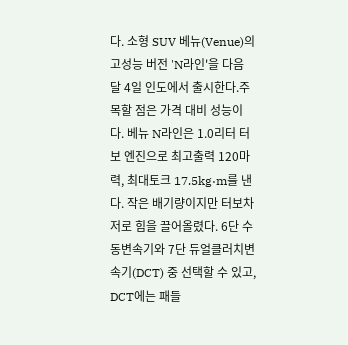다. 소형 SUV 베뉴(Venue)의 고성능 버전 'N라인'을 다음 달 4일 인도에서 출시한다.주목할 점은 가격 대비 성능이다. 베뉴 N라인은 1.0리터 터보 엔진으로 최고출력 120마력, 최대토크 17.5kg·m를 낸다. 작은 배기량이지만 터보차저로 힘을 끌어올렸다. 6단 수동변속기와 7단 듀얼클러치변속기(DCT) 중 선택할 수 있고, DCT에는 패들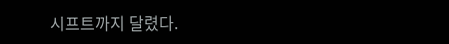시프트까지 달렸다.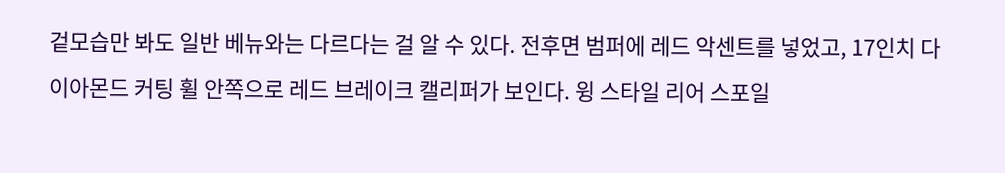겉모습만 봐도 일반 베뉴와는 다르다는 걸 알 수 있다. 전후면 범퍼에 레드 악센트를 넣었고, 17인치 다이아몬드 커팅 휠 안쪽으로 레드 브레이크 캘리퍼가 보인다. 윙 스타일 리어 스포일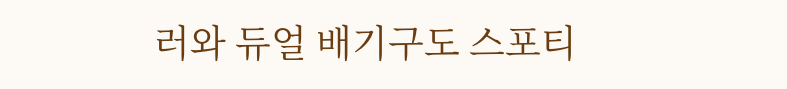러와 듀얼 배기구도 스포티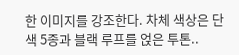한 이미지를 강조한다. 차체 색상은 단색 5종과 블랙 루프를 얹은 투톤..